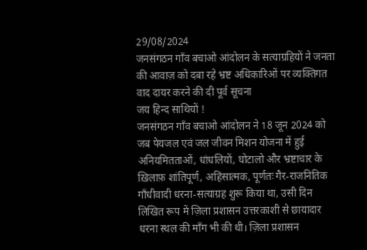29/08/2024
जनसंगठन गाँव बचाओ आंदोलन के सत्याग्रहियों ने जनता की आवाज़ को दबा रहे भ्रष्ट अधिकारिओं पर व्यक्तिगत वाद दायर करने की दी पूर्व सूचना
जय हिन्द साथियों !
जनसंगठन गाँव बचाओ आंदोलन ने 18 जून 2024 को जब पेयजल एवं जल जीवन मिशन योजना में हुई अनियमितताओं, धांधलियों, घोटालो और भ्रष्टाचार के ख़िलाफ़ शांतिपूर्ण, अहिंसात्मक, पूर्णतः गैर-राजनितिक गाँधीवादी धरना-सत्याग्रह शुरू किया था, उसी दिन लिखित रूप में ज़िला प्रशासन उत्तरकाशी से छायादार धरना स्थल की माँग भी की थी। ज़िला प्रशासन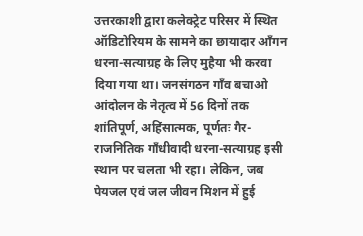उत्तरकाशी द्वारा कलेक्ट्रेट परिसर में स्थित ऑडिटोरियम के सामने का छायादार आँगन धरना-सत्याग्रह के लिए मुहैया भी करवा दिया गया था। जनसंगठन गाँव बचाओ आंदोलन के नेतृत्व में 56 दिनों तक शांतिपूर्ण, अहिंसात्मक, पूर्णतः गैर-राजनितिक गाँधीवादी धरना-सत्याग्रह इसी स्थान पर चलता भी रहा। लेकिन, जब पेयजल एवं जल जीवन मिशन में हुई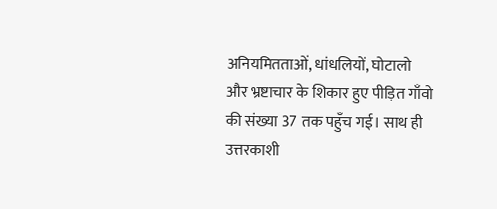अनियमितताओं, धांधलियों, घोटालो और भ्रष्टाचार के शिकार हुए पीड़ित गाँवो की संख्या 37 तक पहुँच गई। साथ ही उत्तरकाशी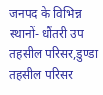जनपद के विभिन्न स्थानों- धौंतरी उप तहसील परिसर,डुण्डा तहसील परिसर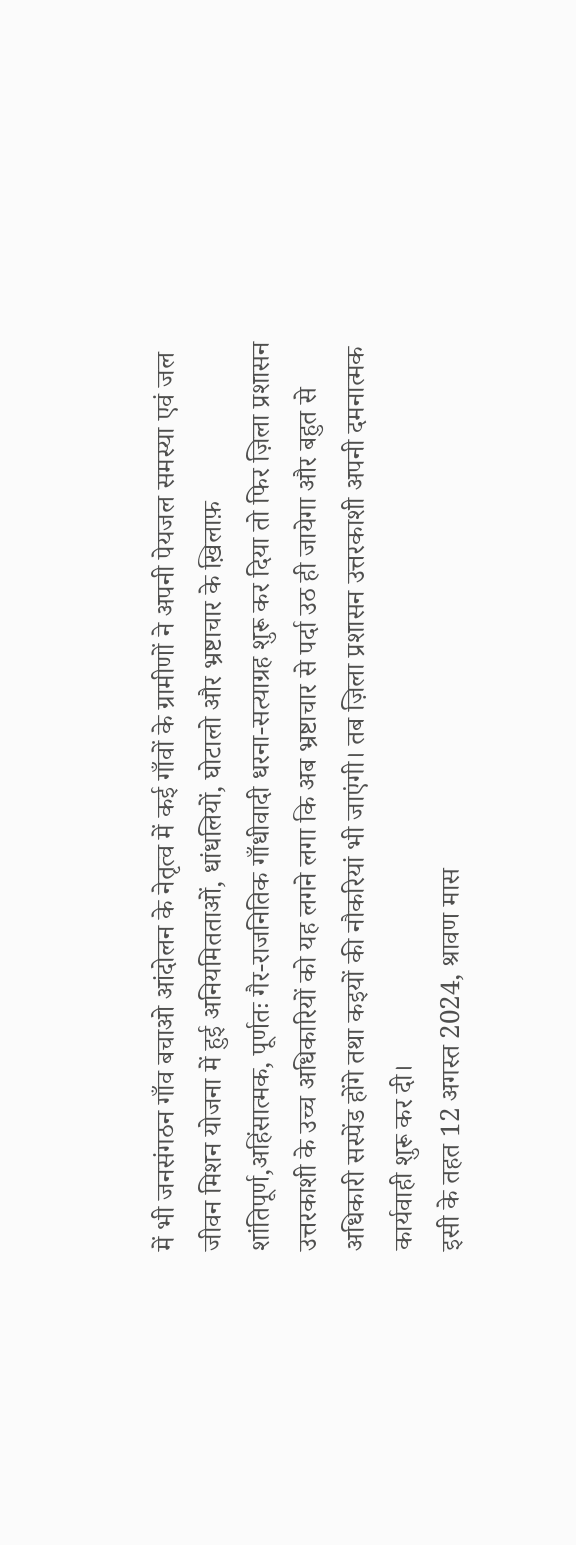में भी जनसंगठन गाँव बचाओ आंदोलन के नेतृत्व में कई गाँवों के ग्रामीणों ने अपनी पेयजल समस्या एवं जल जीवन मिशन योजना में हुई अनियमितताओं, धांधलियों, घोटालो और भ्रष्टाचार के ख़िलाफ़ शांतिपूर्ण,अहिंसात्मक, पूर्णतः गैर-राजनितिक गाँधीवादी धरना-सत्याग्रह शुरू कर दिया तो फिर ज़िला प्रशासन उत्तरकाशी के उच्च अधिकारियों को यह लगने लगा कि अब भ्रष्टाचार से पर्दा उठ ही जायेगा और बहुत से अधिकारी सस्पेंड होंगे तथा कइयों की नौकरियां भी जाएंगी। तब ज़िला प्रशासन उत्तरकाशी अपनी दमनात्मक कार्यवाही शुरू कर दी।
इसी के तहत 12 अगस्त 2024, श्रावण मास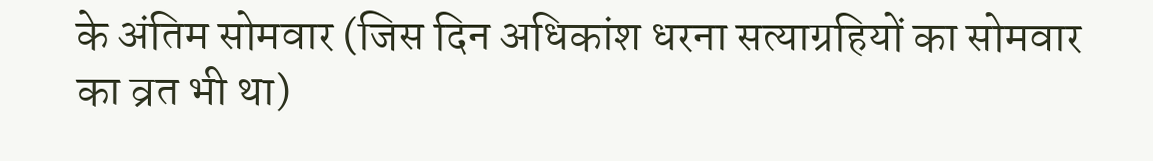के अंतिम सोमवार (जिस दिन अधिकांश धरना सत्याग्रहियों का सोमवार का व्रत भी था)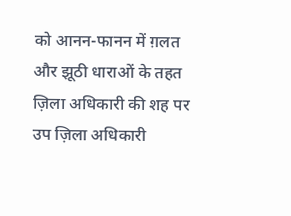को आनन-फानन में ग़लत और झूठी धाराओं के तहत ज़िला अधिकारी की शह पर उप ज़िला अधिकारी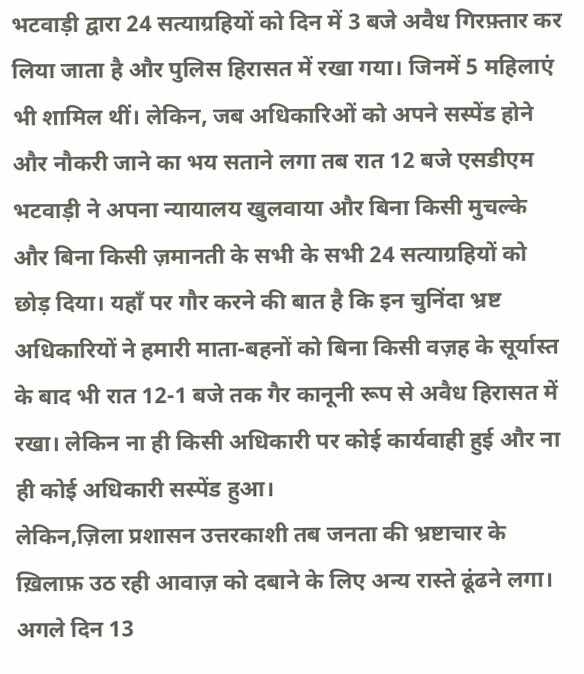भटवाड़ी द्वारा 24 सत्याग्रहियों को दिन में 3 बजे अवैध गिरफ़्तार कर लिया जाता है और पुलिस हिरासत में रखा गया। जिनमें 5 महिलाएं भी शामिल थीं। लेकिन, जब अधिकारिओं को अपने सस्पेंड होने और नौकरी जाने का भय सताने लगा तब रात 12 बजे एसडीएम भटवाड़ी ने अपना न्यायालय खुलवाया और बिना किसी मुचल्के और बिना किसी ज़मानती के सभी के सभी 24 सत्याग्रहियों को छोड़ दिया। यहाँ पर गौर करने की बात है कि इन चुनिंदा भ्रष्ट अधिकारियों ने हमारी माता-बहनों को बिना किसी वज़ह के सूर्यास्त के बाद भी रात 12-1 बजे तक गैर कानूनी रूप से अवैध हिरासत में रखा। लेकिन ना ही किसी अधिकारी पर कोई कार्यवाही हुई और ना ही कोई अधिकारी सस्पेंड हुआ।
लेकिन,ज़िला प्रशासन उत्तरकाशी तब जनता की भ्रष्टाचार के ख़िलाफ़ उठ रही आवाज़ को दबाने के लिए अन्य रास्ते ढूंढने लगा। अगले दिन 13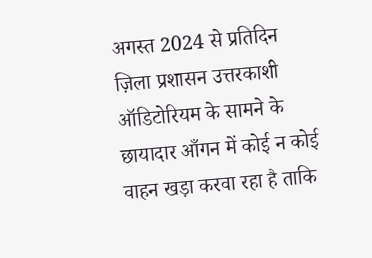अगस्त 2024 से प्रतिदिन ज़िला प्रशासन उत्तरकाशी ऑडिटोरियम के सामने के छायादार आँगन में कोई न कोई वाहन खड़ा करवा रहा है ताकि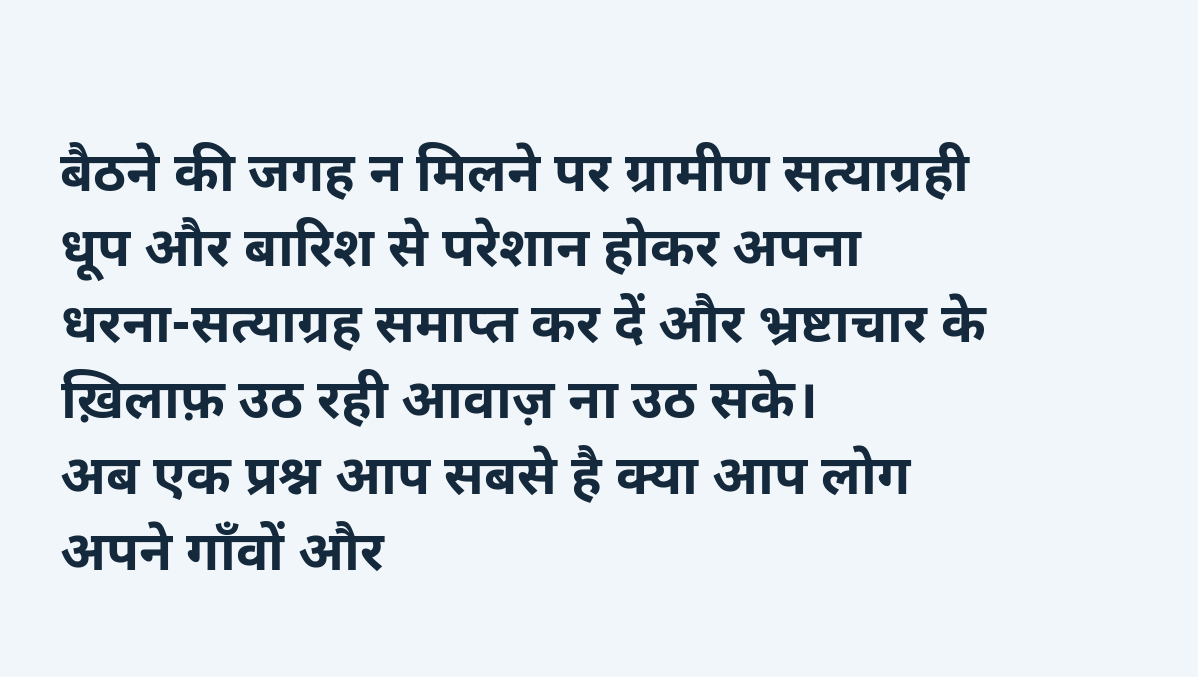बैठने की जगह न मिलने पर ग्रामीण सत्याग्रही धूप और बारिश से परेशान होकर अपना धरना-सत्याग्रह समाप्त कर दें और भ्रष्टाचार के ख़िलाफ़ उठ रही आवाज़ ना उठ सके।
अब एक प्रश्न आप सबसे है क्या आप लोग अपने गाँवों और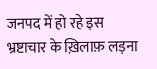जनपद में हो रहे इस भ्रष्टाचार के ख़िलाफ़ लड़ना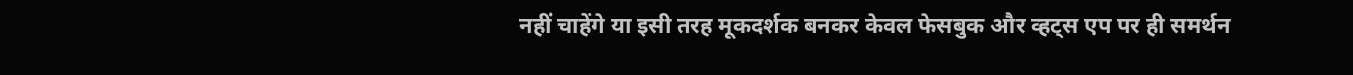नहीं चाहेंगे या इसी तरह मूकदर्शक बनकर केवल फेसबुक और व्हट्स एप पर ही समर्थन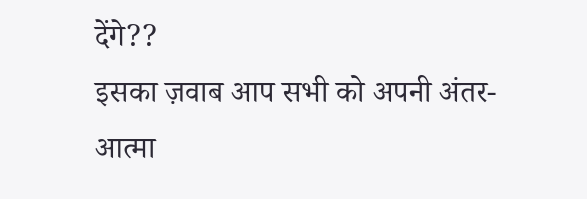देंगे??
इसका ज़वाब आप सभी को अपनी अंतर-आत्मा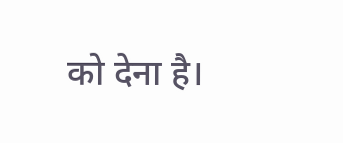को देना है।